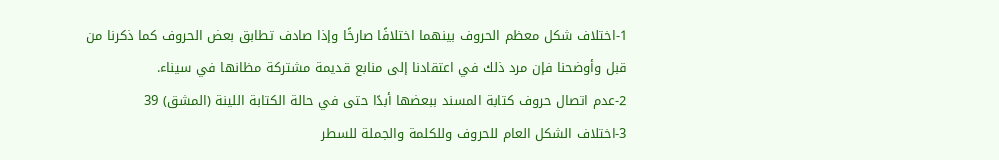1-اختلاف شكل معظم الحروف بينهما اختلافًا صارخًا وإذا صادف تطابق بعض الحروف كما ذكرنا من قبل وأوضحنا فإن مرد ذلك في اعتقادنا إلى منابع قديمة مشتركة مظانها في سيناء.
2-عدم اتصال حروف كتابة المسند ببعضها أبدًا حتى في حالة الكتابة اللينة (المشق) 39
3-اختلاف الشكل العام للحروف وللكلمة والجملة للسطر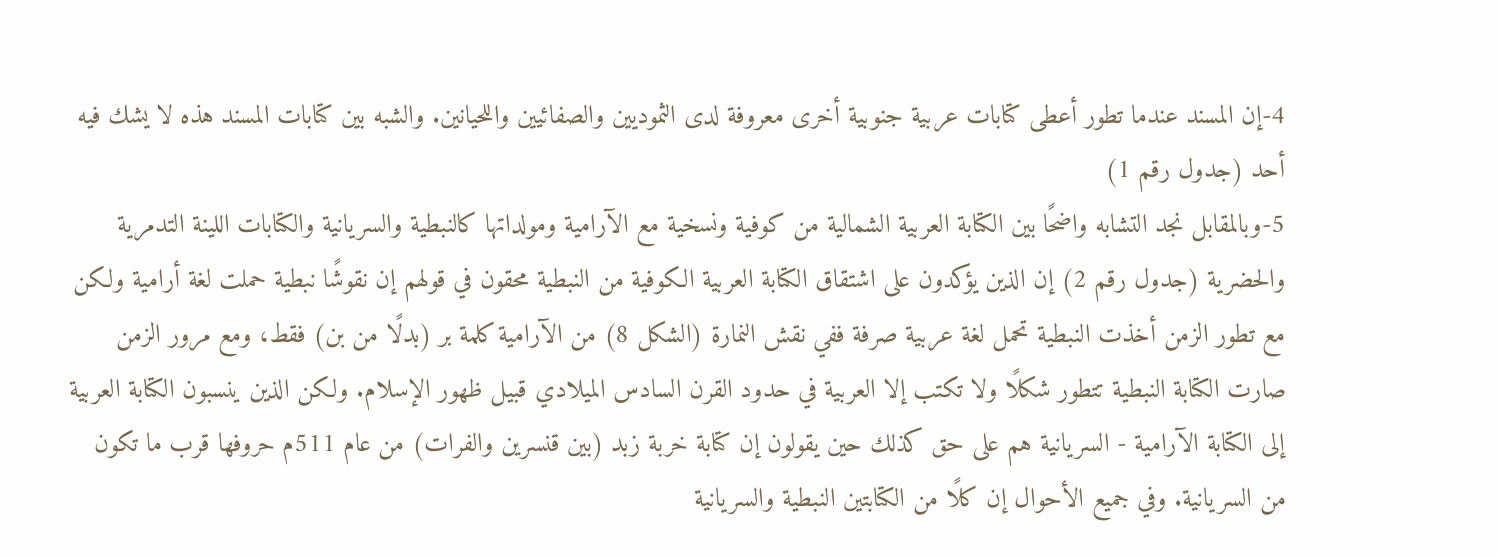4-إن المسند عندما تطور أعطى كتابات عربية جنوبية أخرى معروفة لدى الثموديين والصفائيين واللحيانين. والشبه بين كتابات المسند هذه لا يشك فيه أحد (جدول رقم 1)
5-وبالمقابل نجد التشابه واضحًا بين الكتابة العربية الشمالية من كوفية ونسخية مع الآرامية ومولداتها كالنبطية والسريانية والكتابات اللينة التدمرية والحضرية (جدول رقم 2) إن الذين يؤكدون على اشتقاق الكتابة العربية الكوفية من النبطية محقون في قولهم إن نقوشًا نبطية حملت لغة أرامية ولكن مع تطور الزمن أخذت النبطية تحمل لغة عربية صرفة ففي نقش النمارة (الشكل 8) من الآرامية كلمة بر (بدلًا من بن) فقط، ومع مرور الزمن صارت الكتابة النبطية تتطور شكلًا ولا تكتب إلا العربية في حدود القرن السادس الميلادي قبيل ظهور الإسلام. ولكن الذين ينسبون الكتابة العربية إلى الكتابة الآرامية - السريانية هم على حق كذلك حين يقولون إن كتابة خربة زبد (بين قنسرين والفرات) من عام 511م حروفها قرب ما تكون من السريانية. وفي جميع الأحوال إن كلًا من الكتابتين النبطية والسريانية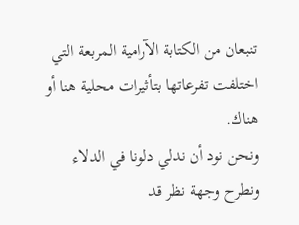تنبعان من الكتابة الآرامية المربعة التي اختلفت تفرعاتها بتأثيرات محلية هنا أو هناك.
ونحن نود أن ندلي دلونا في الدلاء ونطرح وجهة نظر قد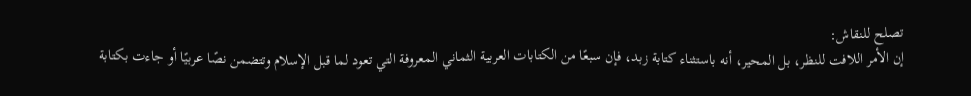تصلح للنقاش:
إن الأمر اللافت للنظر، بل المحير، أنه باستثناء كتابة زبد، فإن سبعًا من الكتابات العربية الثماني المعروفة التي تعود لما قبل الإسلام وتتضمن نصًا عربيًا أو جاءت بكتابة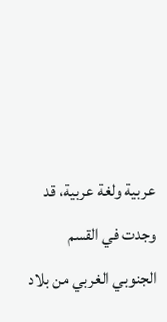عربية ولغة عربية، قد وجدت في القسم الجنوبي الغربي من بلاد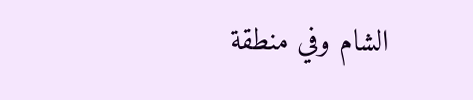الشام وفي منطقة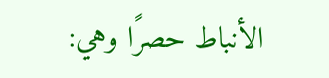الأنباط حصرًا وهي: